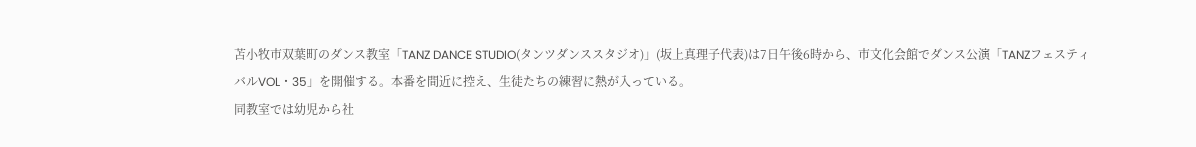苫小牧市双葉町のダンス教室「TANZ DANCE STUDIO(タンツダンススタジオ)」(坂上真理子代表)は7日午後6時から、市文化会館でダンス公演「TANZフェスティバルVOL・35」を開催する。本番を間近に控え、生徒たちの練習に熱が入っている。
同教室では幼児から社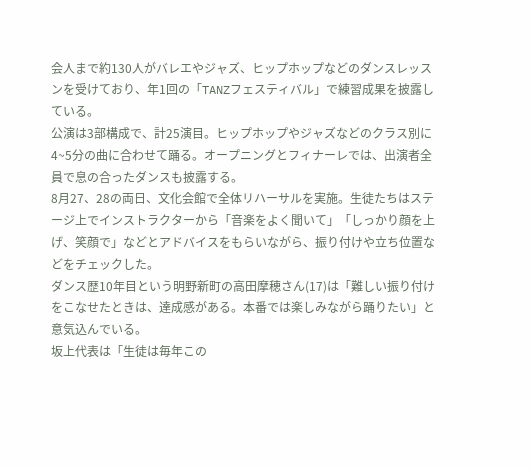会人まで約130人がバレエやジャズ、ヒップホップなどのダンスレッスンを受けており、年1回の「TANZフェスティバル」で練習成果を披露している。
公演は3部構成で、計25演目。ヒップホップやジャズなどのクラス別に4~5分の曲に合わせて踊る。オープニングとフィナーレでは、出演者全員で息の合ったダンスも披露する。
8月27、28の両日、文化会館で全体リハーサルを実施。生徒たちはステージ上でインストラクターから「音楽をよく聞いて」「しっかり顔を上げ、笑顔で」などとアドバイスをもらいながら、振り付けや立ち位置などをチェックした。
ダンス歴10年目という明野新町の高田摩穂さん(17)は「難しい振り付けをこなせたときは、達成感がある。本番では楽しみながら踊りたい」と意気込んでいる。
坂上代表は「生徒は毎年この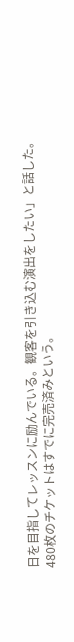日を目指してレッスンに励んでいる。観客を引き込む演出をしたい」と話した。
480枚のチケットはすでに完売済みという。